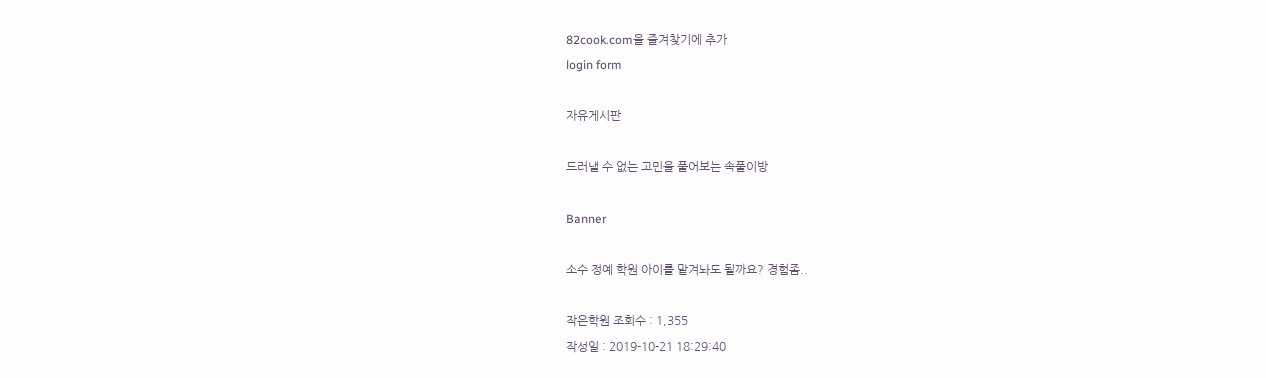82cook.com을 즐겨찾기에 추가
login form

자유게시판

드러낼 수 없는 고민을 풀어보는 속풀이방

Banner

소수 정예 학원 아이를 맡겨놔도 될까요? 경험좀..

작은학원 조회수 : 1,355
작성일 : 2019-10-21 18:29:40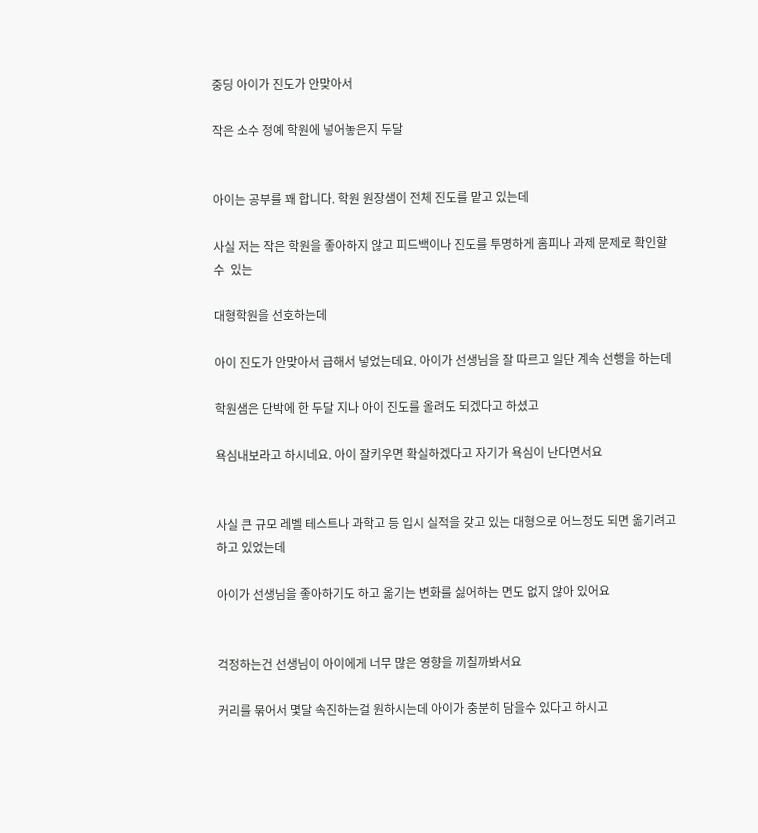중딩 아이가 진도가 안맞아서

작은 소수 정예 학원에 넣어놓은지 두달


아이는 공부를 꽤 합니다. 학원 원장샘이 전체 진도를 맡고 있는데

사실 저는 작은 학원을 좋아하지 않고 피드백이나 진도를 투명하게 홈피나 과제 문제로 확인할 수  있는

대형학원을 선호하는데

아이 진도가 안맞아서 급해서 넣었는데요. 아이가 선생님을 잘 따르고 일단 계속 선행을 하는데

학원샘은 단박에 한 두달 지나 아이 진도를 올려도 되겠다고 하셨고

욕심내보라고 하시네요. 아이 잘키우면 확실하겠다고 자기가 욕심이 난다면서요


사실 큰 규모 레벨 테스트나 과학고 등 입시 실적을 갖고 있는 대형으로 어느정도 되면 옮기려고 하고 있었는데

아이가 선생님을 좋아하기도 하고 옮기는 변화를 싫어하는 면도 없지 않아 있어요


걱정하는건 선생님이 아이에게 너무 많은 영향을 끼칠까봐서요

커리를 묶어서 몇달 속진하는걸 원하시는데 아이가 충분히 담을수 있다고 하시고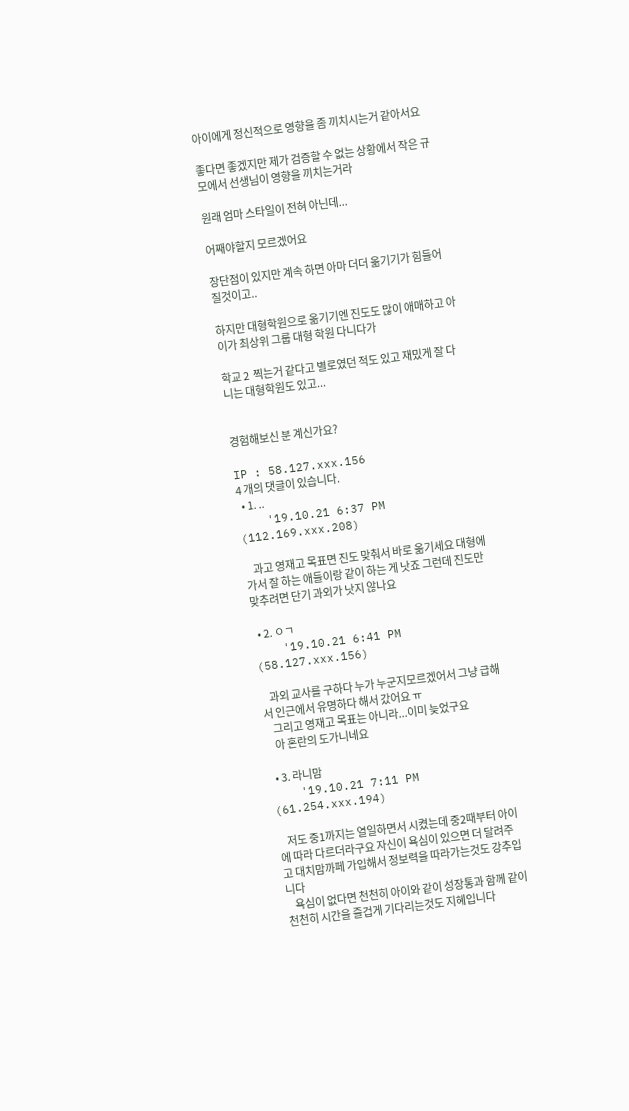아이에게 정신적으로 영향을 좀 끼치시는거 같아서요

좋다면 좋겠지만 제가 검증할 수 없는 상황에서 작은 규모에서 선생님이 영향을 끼치는거라

원래 엄마 스타일이 전혀 아닌데...

어째야할지 모르겠어요

장단점이 있지만 계속 하면 아마 더더 옮기기가 힘들어질것이고..

하지만 대형학원으로 옮기기엔 진도도 많이 애매하고 아이가 최상위 그룹 대형 학원 다니다가

학교 2  찍는거 같다고 별로였던 적도 있고 재밌게 잘 다니는 대형학원도 있고...


경험해보신 분 계신가요?

IP : 58.127.xxx.156
4 개의 댓글이 있습니다.
  • 1. ..
    '19.10.21 6:37 PM (112.169.xxx.208)

    과고 영재고 목표면 진도 맞춰서 바로 옮기세요 대형에 가서 잘 하는 애들이랑 같이 하는 게 낫죠 그런데 진도만 맞추려면 단기 과외가 낫지 않나요

  • 2. ㅇㄱ
    '19.10.21 6:41 PM (58.127.xxx.156)

    과외 교사를 구하다 누가 누군지모르겠어서 그냥 급해서 인근에서 유명하다 해서 갔어요 ㅠ
    그리고 영재고 목표는 아니라...이미 늦었구요
    아 혼란의 도가니네요

  • 3. 라니맘
    '19.10.21 7:11 PM (61.254.xxx.194)

    저도 중1까지는 열일하면서 시켰는데 중2때부터 아이에 따라 다르더라구요 자신이 욕심이 있으면 더 달려주고 대치맘까페 가입해서 정보력을 따라가는것도 강추입니다
    욕심이 없다면 천천히 아이와 같이 성장통과 함께 같이 천천히 시간을 즐겁게 기다리는것도 지혜입니다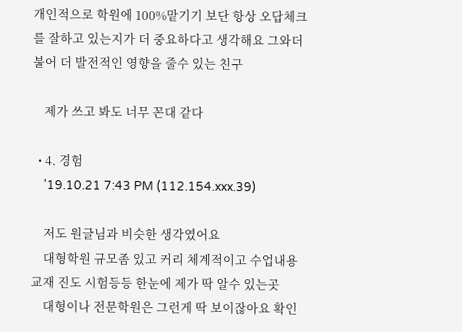개인적으로 학원에 100%맡기기 보단 항상 오답체크를 잘하고 있는지가 더 중요하다고 생각해요 그와더불어 더 발전적인 영향을 줄수 있는 친구

    제가 쓰고 봐도 너무 꼰대 같다

  • 4. 경험
    '19.10.21 7:43 PM (112.154.xxx.39)

    저도 원글님과 비슷한 생각였어요
    대형학원 규모좀 있고 커리 체계적이고 수업내용 교재 진도 시험등등 한눈에 제가 딱 알수 있는곳
    대형이나 전문학원은 그런게 딱 보이잖아요 확인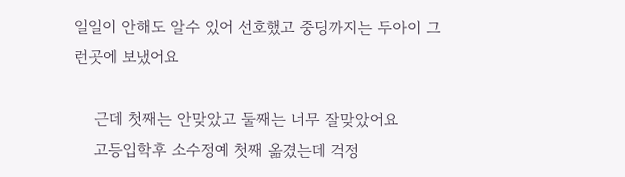일일이 안해도 알수 있어 선호했고 중딩까지는 두아이 그런곳에 보냈어요

    근데 첫째는 안맞았고 둘째는 너무 잘맞았어요
    고등입학후 소수정예 첫째 옮겼는데 걱정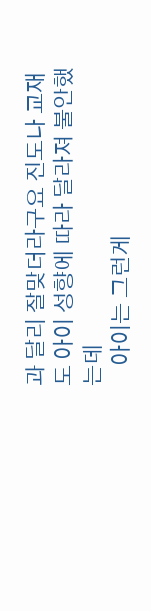과 달리 잘맞더라구요 진도나 교재도 아이 성향에 따라 달라져 불안했는데
    아이는 그런게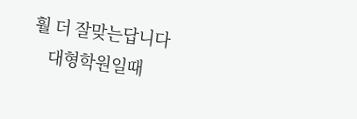훨 더 잘맞는답니다
    대형학원일때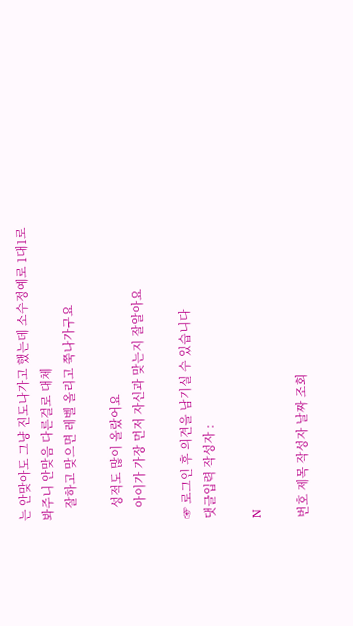는 안맞아도 그냥 진도나가고 했는데 소수정예로 1대1로 봐주니 안맞음 다른걸로 대체
    잘하고 맞으면 레벨 올리고 쭉나가구요

    성적도 많이 올랐어요
    아이가 가장 먼저 자신과 맞는지 잘알아요

☞ 로그인 후 의견을 남기실 수 있습니다
댓글입력 작성자 :

N

번호 제목 작성자 날짜 조회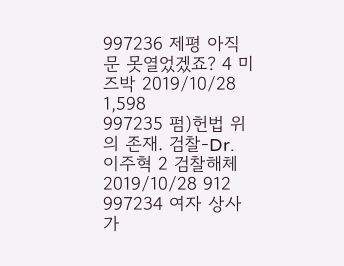997236 제평 아직 문 못열었겠죠? 4 미즈박 2019/10/28 1,598
997235 펌)헌법 위의 존재. 검찰-Dr. 이주혁 2 검찰해체 2019/10/28 912
997234 여자 상사가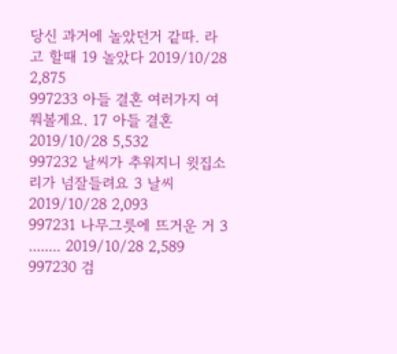당신 과거에 놀았던거 같따. 라고 할때 19 놀았다 2019/10/28 2,875
997233 아들 결혼 여러가지 여쭤볼게요. 17 아들 결혼 2019/10/28 5,532
997232 날씨가 추워지니 윗집소리가 넘잘들려요 3 날씨 2019/10/28 2,093
997231 나무그릇에 뜨거운 거 3 ........ 2019/10/28 2,589
997230 검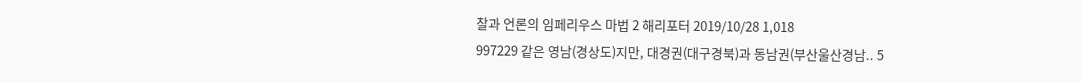찰과 언론의 임페리우스 마법 2 해리포터 2019/10/28 1,018
997229 같은 영남(경상도)지만, 대경권(대구경북)과 동남권(부산울산경남.. 5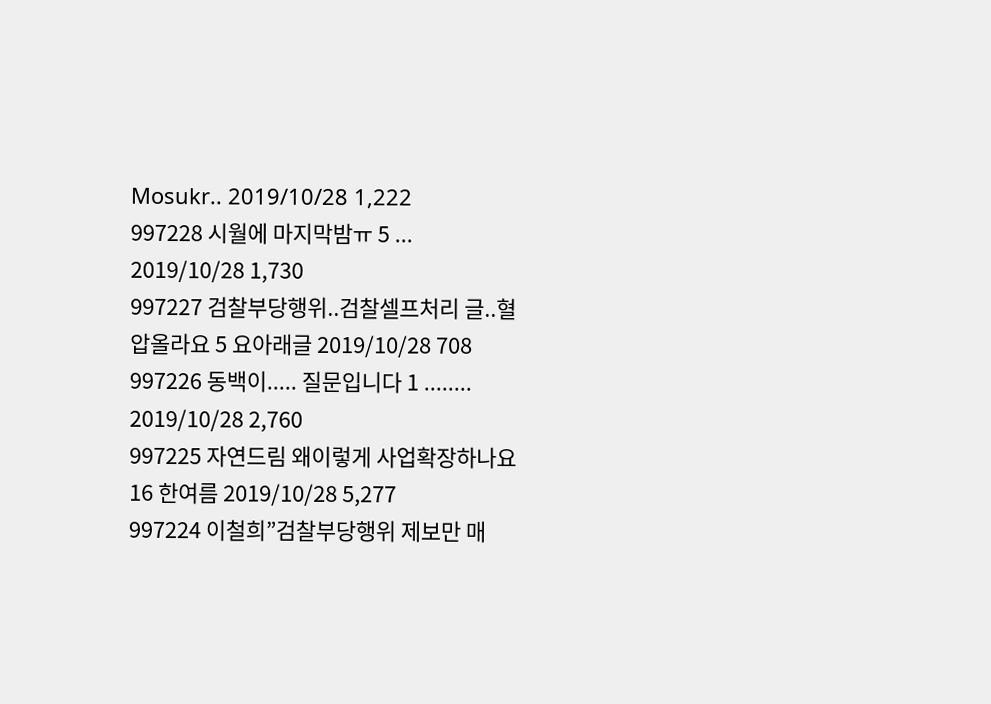Mosukr.. 2019/10/28 1,222
997228 시월에 마지막밤ㅠ 5 ... 2019/10/28 1,730
997227 검찰부당행위..검찰셀프처리 글..혈압올라요 5 요아래글 2019/10/28 708
997226 동백이..... 질문입니다 1 ........ 2019/10/28 2,760
997225 자연드림 왜이렇게 사업확장하나요 16 한여름 2019/10/28 5,277
997224 이철희”검찰부당행위 제보만 매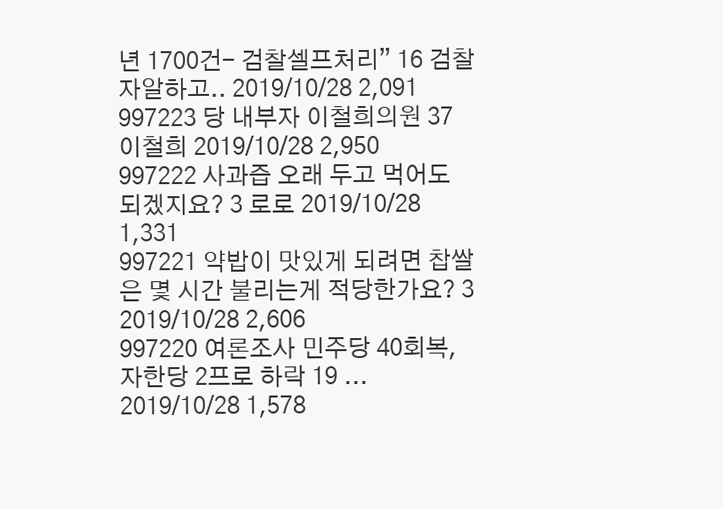년 1700건- 검찰셀프처리” 16 검찰자알하고.. 2019/10/28 2,091
997223 당 내부자 이철희의원 37 이철희 2019/10/28 2,950
997222 사과즙 오래 두고 먹어도 되겠지요? 3 로로 2019/10/28 1,331
997221 약밥이 맛있게 되려면 찹쌀은 몇 시간 불리는게 적당한가요? 3 2019/10/28 2,606
997220 여론조사 민주당 40회복, 자한당 2프로 하락 19 ... 2019/10/28 1,578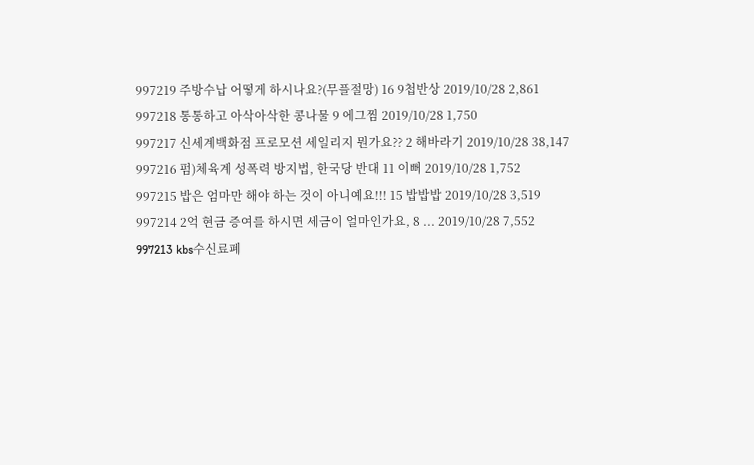997219 주방수납 어떻게 하시나요?(무플절망) 16 9첩반상 2019/10/28 2,861
997218 통통하고 아삭아삭한 콩나물 9 에그찜 2019/10/28 1,750
997217 신세계백화점 프로모션 세일리지 뭔가요?? 2 해바라기 2019/10/28 38,147
997216 펌)체육계 성폭력 방지법, 한국당 반대 11 이뻐 2019/10/28 1,752
997215 밥은 엄마만 해야 하는 것이 아니예요!!! 15 밥밥밥 2019/10/28 3,519
997214 2억 현금 증여를 하시면 세금이 얼마인가요, 8 ... 2019/10/28 7,552
997213 kbs수신료폐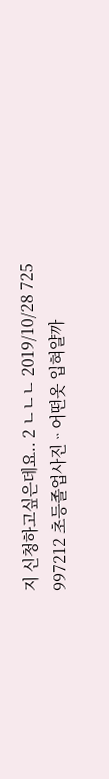지 신청하고싶은데요.. 2 ㄴㄴㄴ 2019/10/28 725
997212 초등졸업사진ᆢ어떤옷 입혀얄까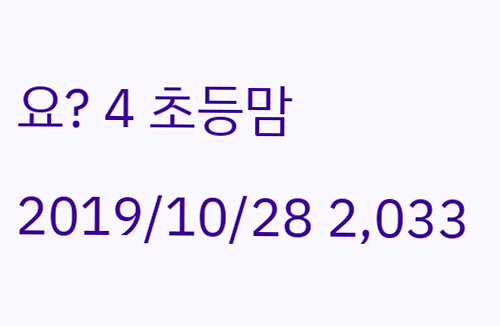요? 4 초등맘 2019/10/28 2,033